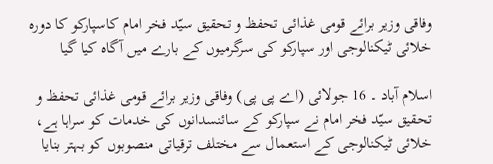وفاقی وزیر برائے قومی غذائی تحفظ و تحقیق سیّد فخر امام کاسپارکو کا دورہ خلائی ٹیکنالوجی اور سپارکو کی سرگرمیوں کے بارے میں آگاہ کیا گیا

اسلام آباد ۔ 16 جولائی (اے پی پی) وفاقی وزیر برائے قومی غذائی تحفظ و تحقیق سیّد فخر امام نے سپارکو کے سائنسدانوں کی خدمات کو سراہا ہے، خلائی ٹیکنالوجی کے استعمال سے مختلف ترقیاتی منصوبوں کو بہتر بنایا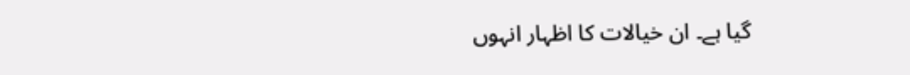گیا ہے۔ ان خیالات کا اظہار انہوں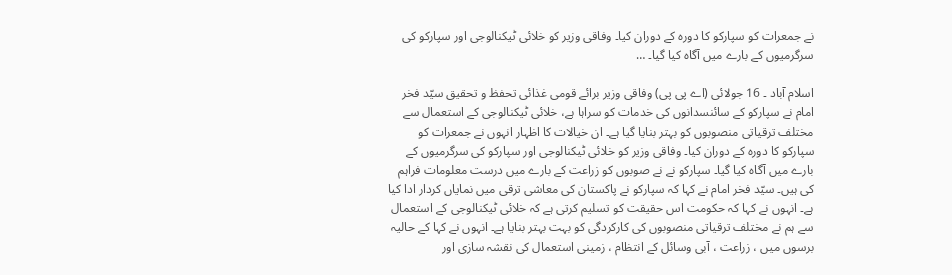نے جمعرات کو سپارکو کا دورہ کے دوران کیا۔ وفاقی وزیر کو خلائی ٹیکنالوجی اور سپارکو کی سرگرمیوں کے بارے میں آگاہ کیا گیا۔ …

اسلام آباد ۔ 16 جولائی (اے پی پی) وفاقی وزیر برائے قومی غذائی تحفظ و تحقیق سیّد فخر امام نے سپارکو کے سائنسدانوں کی خدمات کو سراہا ہے، خلائی ٹیکنالوجی کے استعمال سے مختلف ترقیاتی منصوبوں کو بہتر بنایا گیا ہے۔ ان خیالات کا اظہار انہوں نے جمعرات کو سپارکو کا دورہ کے دوران کیا۔ وفاقی وزیر کو خلائی ٹیکنالوجی اور سپارکو کی سرگرمیوں کے بارے میں آگاہ کیا گیا۔ سپارکو نے نے صوبوں کو زراعت کے بارے میں درست معلومات فراہم کی ہیں۔ سیّد فخر امام نے کہا کہ سپارکو نے پاکستان کی معاشی ترقی میں نمایاں کردار ادا کیا ہے۔ انہوں نے کہا کہ حکومت اس حقیقت کو تسلیم کرتی ہے کہ خلائی ٹیکنالوجی کے استعمال سے ہم نے مختلف ترقیاتی منصوبوں کی کارکردگی کو بہت بہتر بنایا ہے۔ انہوں نے کہا کے حالیہ برسوں میں ، زراعت ، آبی وسائل کے انتظام ، زمینی استعمال کی نقشہ سازی اور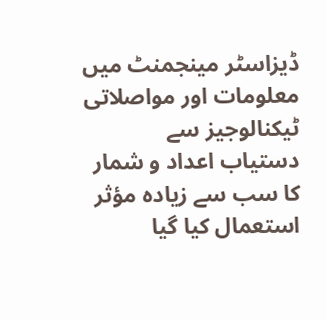ڈیزاسٹر مینجمنٹ میں معلومات اور مواصلاتی ٹیکنالوجیز سے دستیاب اعداد و شمار کا سب سے زیادہ مؤثر استعمال کیا گیا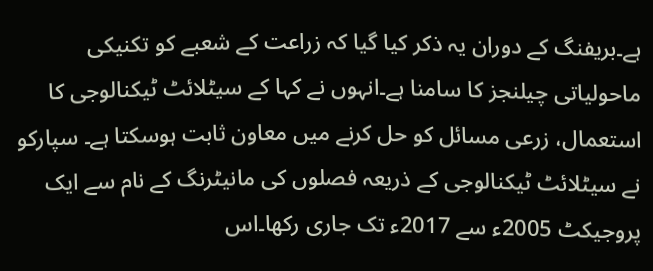ہے۔بریفنگ کے دوران یہ ذکر کیا گیا کہ زراعت کے شعبے کو تکنیکی ماحولیاتی چیلنجز کا سامنا ہے۔انہوں نے کہا کے سیٹلائٹ ٹیکنالوجی کا استعمال، زرعی مسائل کو حل کرنے میں معاون ثابت ہوسکتا ہے۔ سپارکو نے سیٹلائٹ ٹیکنالوجی کے ذریعہ فصلوں کی مانیٹرنگ کے نام سے ایک پروجیکٹ 2005ء سے 2017ء تک جاری رکھا۔اس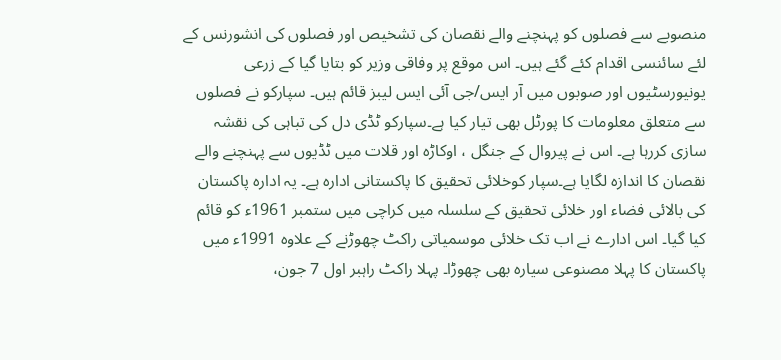منصوبے سے فصلوں کو پہنچنے والے نقصان کی تشخیص اور فصلوں کی انشورنس کے لئے سائنسی اقدام کئے گئے ہیں۔ اس موقع پر وفاقی وزیر کو بتایا گیا کے زرعی یونیورسٹیوں اور صوبوں میں آر ایس/جی آئی ایس لیبز قائم ہیں۔ سپارکو نے فصلوں سے متعلق معلومات کا پورٹل بھی تیار کیا ہے۔سپارکو ٹڈی دل کی تباہی کی نقشہ سازی کررہا ہے۔ اس نے پیروال کے جنگل ، اوکاڑہ اور قلات میں ٹڈیوں سے پہنچنے والے نقصان کا اندازہ لگایا ہے۔سپار کوخلائی تحقیق کا پاکستانی ادارہ ہے۔ یہ ادارہ پاکستان کی بالائی فضاء اور خلائی تحقیق کے سلسلہ میں کراچی میں ستمبر 1961ء کو قائم کیا گیا۔ اس ادارے نے اب تک خلائی موسمیاتی راکٹ چھوڑنے کے علاوہ 1991ء میں پاکستان کا پہلا مصنوعی سیارہ بھی چھوڑا۔ پہلا راکٹ راہبر اول 7 جون،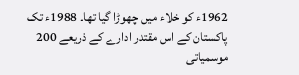1962ء کو خلاء میں چھوڑا گیا تھا۔ 1988ء تک پاکستان کے اس مقتدر ادارے کے ذریعے 200 موسمیاتی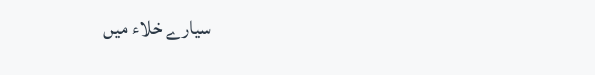سیارے خلاء میں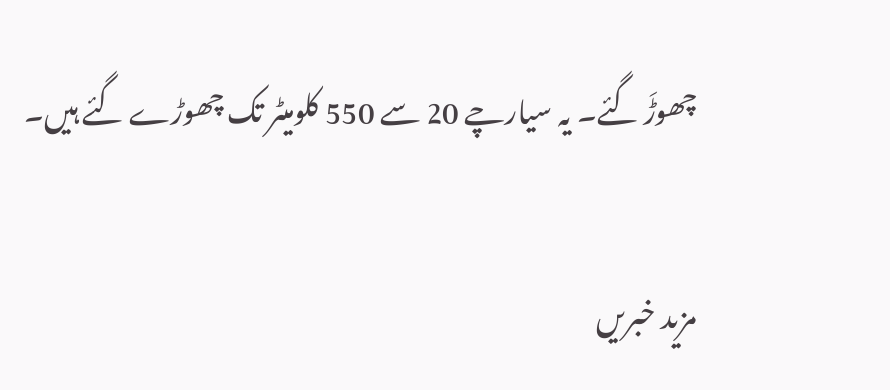چھوڑَ گئے۔ یہ سیارچے 20 سے 550 کلومیٹر تک چھوڑے گئے ہیں۔

مزید خبریں